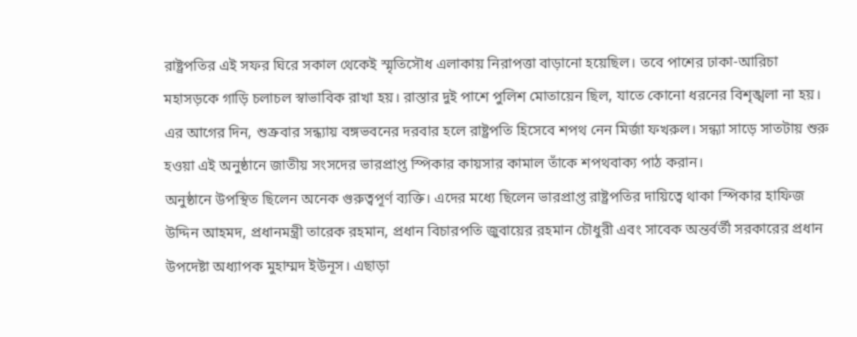রাষ্ট্রপতির এই সফর ঘিরে সকাল থেকেই স্মৃতিসৌধ এলাকায় নিরাপত্তা বাড়ানো হয়েছিল। তবে পাশের ঢাকা-আরিচা মহাসড়কে গাড়ি চলাচল স্বাভাবিক রাখা হয়। রাস্তার দুই পাশে পুলিশ মোতায়েন ছিল, যাতে কোনো ধরনের বিশৃঙ্খলা না হয়।
এর আগের দিন, শুক্রবার সন্ধ্যায় বঙ্গভবনের দরবার হলে রাষ্ট্রপতি হিসেবে শপথ নেন মির্জা ফখরুল। সন্ধ্যা সাড়ে সাতটায় শুরু হওয়া এই অনুষ্ঠানে জাতীয় সংসদের ভারপ্রাপ্ত স্পিকার কায়সার কামাল তাঁকে শপথবাক্য পাঠ করান।
অনুষ্ঠানে উপস্থিত ছিলেন অনেক গুরুত্বপূর্ণ ব্যক্তি। এদের মধ্যে ছিলেন ভারপ্রাপ্ত রাষ্ট্রপতির দায়িত্বে থাকা স্পিকার হাফিজ উদ্দিন আহমদ, প্রধানমন্ত্রী তারেক রহমান, প্রধান বিচারপতি জুবায়ের রহমান চৌধুরী এবং সাবেক অন্তর্বর্তী সরকারের প্রধান উপদেষ্টা অধ্যাপক মুহাম্মদ ইউনূস। এছাড়া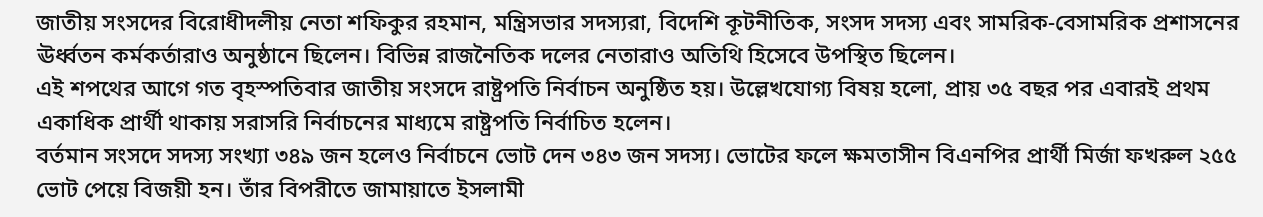জাতীয় সংসদের বিরোধীদলীয় নেতা শফিকুর রহমান, মন্ত্রিসভার সদস্যরা, বিদেশি কূটনীতিক, সংসদ সদস্য এবং সামরিক-বেসামরিক প্রশাসনের ঊর্ধ্বতন কর্মকর্তারাও অনুষ্ঠানে ছিলেন। বিভিন্ন রাজনৈতিক দলের নেতারাও অতিথি হিসেবে উপস্থিত ছিলেন।
এই শপথের আগে গত বৃহস্পতিবার জাতীয় সংসদে রাষ্ট্রপতি নির্বাচন অনুষ্ঠিত হয়। উল্লেখযোগ্য বিষয় হলো, প্রায় ৩৫ বছর পর এবারই প্রথম একাধিক প্রার্থী থাকায় সরাসরি নির্বাচনের মাধ্যমে রাষ্ট্রপতি নির্বাচিত হলেন।
বর্তমান সংসদে সদস্য সংখ্যা ৩৪৯ জন হলেও নির্বাচনে ভোট দেন ৩৪৩ জন সদস্য। ভোটের ফলে ক্ষমতাসীন বিএনপির প্রার্থী মির্জা ফখরুল ২৫৫ ভোট পেয়ে বিজয়ী হন। তাঁর বিপরীতে জামায়াতে ইসলামী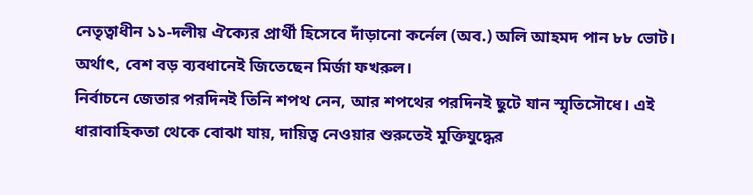নেতৃত্বাধীন ১১-দলীয় ঐক্যের প্রার্থী হিসেবে দাঁড়ানো কর্নেল (অব.) অলি আহমদ পান ৮৮ ভোট। অর্থাৎ, বেশ বড় ব্যবধানেই জিতেছেন মির্জা ফখরুল।
নির্বাচনে জেতার পরদিনই তিনি শপথ নেন, আর শপথের পরদিনই ছুটে যান স্মৃতিসৌধে। এই ধারাবাহিকতা থেকে বোঝা যায়, দায়িত্ব নেওয়ার শুরুতেই মুক্তিযুদ্ধের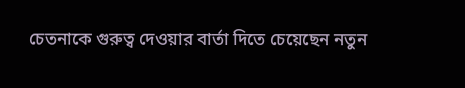চেতনাকে গুরুত্ব দেওয়ার বার্তা দিতে চেয়েছেন নতুন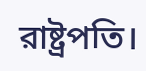রাষ্ট্রপতি।